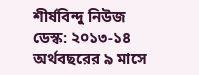শীর্ষবিন্দু নিউজ ডেস্ক: ২০১৩-১৪ অর্থবছরের ৯ মাসে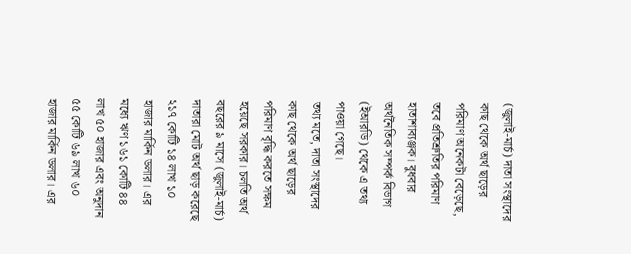(জুলাই-মার্চ) দাতা সংস্থাদের কাছ থেকে অর্থ ছাড়ের পরিমাণ অনেকটা বেড়েছে, তবে প্রতিশ্রুতির পরিমাণ হাতাশাব্যঞ্জক। বুধবার অর্থনৈতিক সম্পর্ক বিভাগ (ইআরডি) থেকে এ তথ্য পাওয়া গেছে।
তথ্য মতে, দাতা সংস্থাদের কাছ থেকে অর্থ ছাড়ের পরিমাণ বৃদ্ধি করতে সক্ষম হয়েছে সরকার। চলতি অর্থ বছরের ৯ মাসে (জুলাই-মার্চ) দাতারা মোট অর্থ ছাড় করেছে ২১৭ কোটি ১৪ লাখ ১০ হাজার মার্কিন ডলার। এর মধ্যে ঋণ ১৬১ কোটি ৪৪ লাখ ৫০ হাজার এবং অনুদান ৫৫ কোটি ৬৯ লাখ ৬০ হাজার মার্কিন ডলার। এর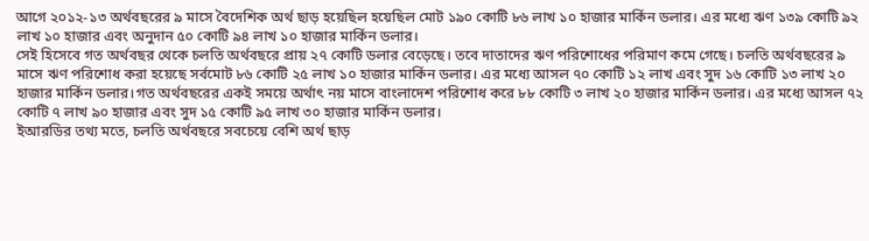আগে ২০১২-১৩ অর্থবছরের ৯ মাসে বৈদেশিক অর্থ ছাড় হয়েছিল হয়েছিল মোট ১৯০ কোটি ৮৬ লাখ ১০ হাজার মার্কিন ডলার। এর মধ্যে ঋণ ১৩৯ কোটি ৯২ লাখ ১০ হাজার এবং অনুদান ৫০ কোটি ৯৪ লাখ ১০ হাজার মার্কিন ডলার।
সেই হিসেবে গত অর্থবছর থেকে চলতি অর্থবছরে প্রায় ২৭ কোটি ডলার বেড়েছে। তবে দাতাদের ঋণ পরিশোধের পরিমাণ কমে গেছে। চলতি অর্থবছরের ৯ মাসে ঋণ পরিশোধ করা হয়েছে সর্বমোট ৮৬ কোটি ২৫ লাখ ১০ হাজার মার্কিন ডলার। এর মধ্যে আসল ৭০ কোটি ১২ লাখ এবং সুদ ১৬ কোটি ১৩ লাখ ২০ হাজার মার্কিন ডলার।গত অর্থবছরের একই সময়ে অর্থাৎ নয় মাসে বাংলাদেশ পরিশোধ করে ৮৮ কোটি ৩ লাখ ২০ হাজার মার্কিন ডলার। এর মধ্যে আসল ৭২ কোটি ৭ লাখ ৯০ হাজার এবং সুদ ১৫ কোটি ৯৫ লাখ ৩০ হাজার মার্কিন ডলার।
ইআরডির তথ্য মতে, চলতি অর্থবছরে সবচেয়ে বেশি অর্থ ছাড়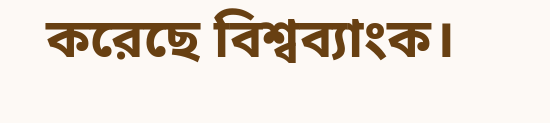করেছে বিশ্বব্যাংক।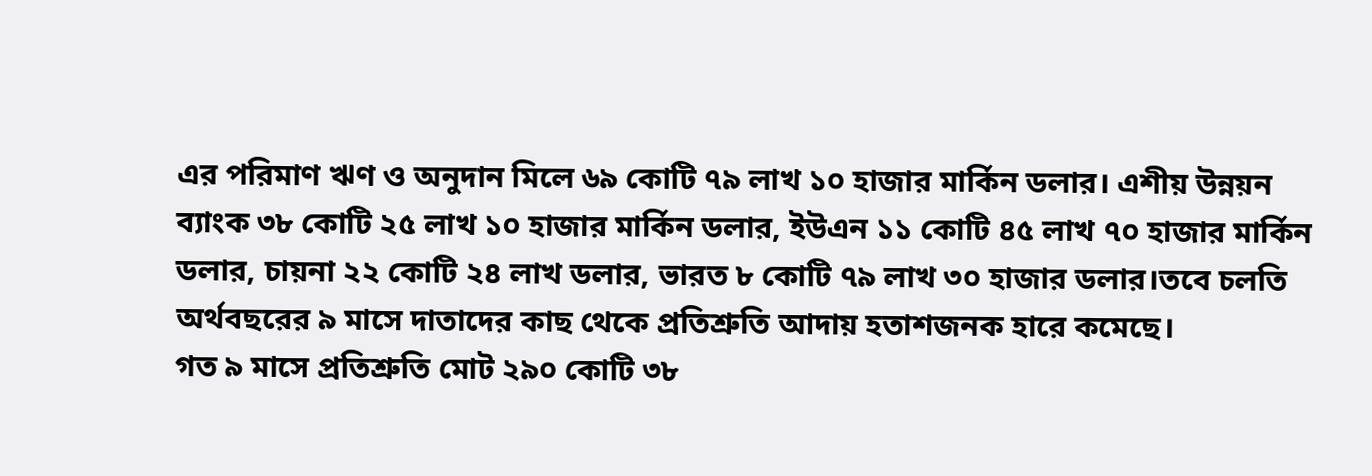এর পরিমাণ ঋণ ও অনুদান মিলে ৬৯ কোটি ৭৯ লাখ ১০ হাজার মার্কিন ডলার। এশীয় উন্নয়ন ব্যাংক ৩৮ কোটি ২৫ লাখ ১০ হাজার মার্কিন ডলার, ইউএন ১১ কোটি ৪৫ লাখ ৭০ হাজার মার্কিন ডলার, চায়না ২২ কোটি ২৪ লাখ ডলার, ভারত ৮ কোটি ৭৯ লাখ ৩০ হাজার ডলার।তবে চলতি অর্থবছরের ৯ মাসে দাতাদের কাছ থেকে প্রতিশ্রুতি আদায় হতাশজনক হারে কমেছে।
গত ৯ মাসে প্রতিশ্রুতি মোট ২৯০ কোটি ৩৮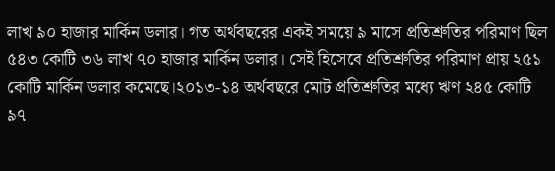লাখ ৯০ হাজার মার্কিন ডলার। গত অর্থবছরের একই সময়ে ৯ মাসে প্রতিশ্রুতির পরিমাণ ছিল ৫৪৩ কোটি ৩৬ লাখ ৭০ হাজার মার্কিন ডলার। সেই হিসেবে প্রতিশ্রুতির পরিমাণ প্রায় ২৫১ কোটি মার্কিন ডলার কমেছে।২০১৩-১৪ অর্থবছরে মোট প্রতিশ্রুতির মধ্যে ঋণ ২৪৫ কোটি ৯৭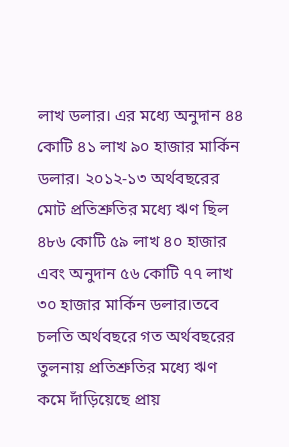লাখ ডলার। এর মধ্যে অনুদান ৪৪ কোটি ৪১ লাখ ৯০ হাজার মার্কিন ডলার। ২০১২-১৩ অর্থবছরের মোট প্রতিশ্রুতির মধ্যে ঋণ ছিল ৪৮৬ কোটি ৫৯ লাখ ৪০ হাজার এবং অনুদান ৫৬ কোটি ৭৭ লাখ ৩০ হাজার মার্কিন ডলার।তবে চলতি অর্থবছরে গত অর্থবছরের তুলনায় প্রতিশ্রুতির মধ্যে ঋণ কমে দাঁড়িয়েছে প্রায়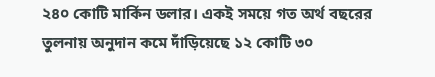২৪০ কোটি মার্কিন ডলার। একই সময়ে গত অর্থ বছরের তুলনায় অনুদান কমে দাঁড়িয়েছে ১২ কোটি ৩০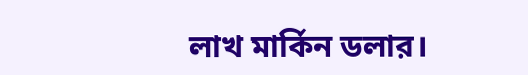লাখ মার্কিন ডলার।